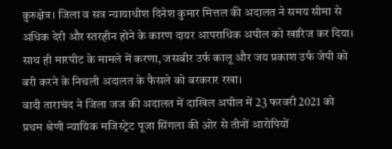कुरुक्षेत्र। जिला व सत्र न्यायाधीश दिनेश कुमार मित्तल की अदालत ने समय सीमा से अधिक देरी और स्तरहीन होने के कारण दायर आपराधिक अपील को खारिज कर दिया। साथ ही मारपीट के मामले में करणा, जसबीर उर्फ कालू और जय प्रकाश उर्फ जेपी को बरी करने के निचली अदालत के फैसले को बरकरार रखा।
वादी ताराचंद ने जिला जज की अदालत में दाखिल अपील में 23 फरवरी 2021 को प्रथम श्रेणी न्यायिक मजिस्ट्रेट पूजा सिंगला की ओर से तीनों आरोपियों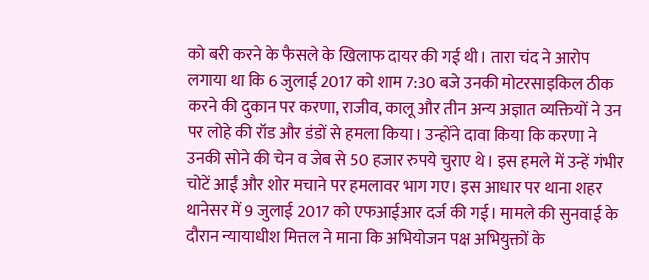को बरी करने के फैसले के खिलाफ दायर की गई थी। तारा चंद ने आरोप लगाया था कि 6 जुलाई 2017 को शाम 7:30 बजे उनकी मोटरसाइकिल ठीक करने की दुकान पर करणा, राजीव, कालू और तीन अन्य अज्ञात व्यक्तियों ने उन पर लोहे की रॉड और डंडों से हमला किया। उन्होंने दावा किया कि करणा ने उनकी सोने की चेन व जेब से 50 हजार रुपये चुराए थे। इस हमले में उन्हें गंभीर चोटें आईं और शोर मचाने पर हमलावर भाग गए। इस आधार पर थाना शहर थानेसर में 9 जुलाई 2017 को एफआईआर दर्ज की गई। मामले की सुनवाई के दौरान न्यायाधीश मित्तल ने माना कि अभियोजन पक्ष अभियुक्तों के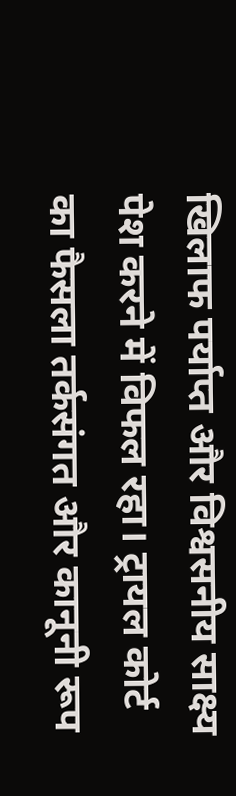खिलाफ पर्याप्त और विश्वसनीय साक्ष्य पेश करने में विफल रहा। ट्रायल कोर्ट का फैसला तर्कसंगत और कानूनी रूप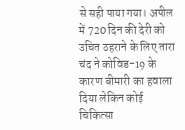से सही पाया गया। अपील में 720 दिन की देरी को उचित ठहराने के लिए तारा चंद ने कोविड-19 के कारण बीमारी का हवाला दिया लेकिन कोई चिकित्सा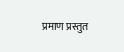प्रमाण प्रस्तुत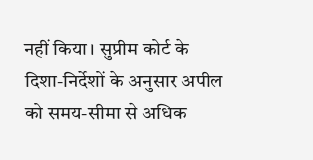नहीं किया। सुप्रीम कोर्ट के दिशा-निर्देशों के अनुसार अपील को समय-सीमा से अधिक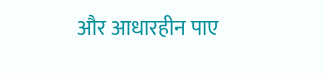और आधारहीन पाए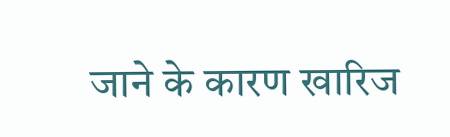जाने के कारण खारिज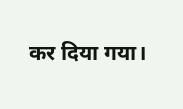कर दिया गया।